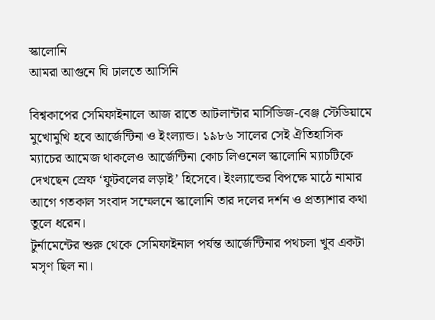স্কালোনি
আমরা আগুনে ঘি ঢালতে আসিনি

বিশ্বকাপের সেমিফাইনালে আজ রাতে আটলান্টার মার্সিডিজ-বেঞ্জ স্টেডিয়ামে মুখোমুখি হবে আর্জেন্টিনা ও ইংল্যান্ড। ১৯৮৬ সালের সেই ঐতিহাসিক ম্যাচের আমেজ থাকলেও আর্জেন্টিনা কোচ লিওনেল স্কালোনি ম্যাচটিকে দেখছেন স্রেফ ‘ফুটবলের লড়াই’ হিসেবে। ইংল্যান্ডের বিপক্ষে মাঠে নামার আগে গতকাল সংবাদ সম্মেলনে স্কালোনি তার দলের দর্শন ও প্রত্যাশার কথা তুলে ধরেন।
টুর্নামেন্টের শুরু থেকে সেমিফাইনাল পর্যন্ত আর্জেন্টিনার পথচলা খুব একটা মসৃণ ছিল না।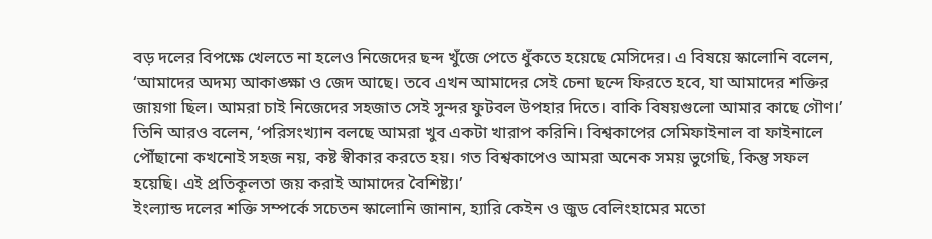বড় দলের বিপক্ষে খেলতে না হলেও নিজেদের ছন্দ খুঁজে পেতে ধুঁকতে হয়েছে মেসিদের। এ বিষয়ে স্কালোনি বলেন, ‘আমাদের অদম্য আকাঙ্ক্ষা ও জেদ আছে। তবে এখন আমাদের সেই চেনা ছন্দে ফিরতে হবে, যা আমাদের শক্তির জায়গা ছিল। আমরা চাই নিজেদের সহজাত সেই সুন্দর ফুটবল উপহার দিতে। বাকি বিষয়গুলো আমার কাছে গৌণ।’ তিনি আরও বলেন, ‘পরিসংখ্যান বলছে আমরা খুব একটা খারাপ করিনি। বিশ্বকাপের সেমিফাইনাল বা ফাইনালে পৌঁছানো কখনোই সহজ নয়, কষ্ট স্বীকার করতে হয়। গত বিশ্বকাপেও আমরা অনেক সময় ভুগেছি, কিন্তু সফল হয়েছি। এই প্রতিকূলতা জয় করাই আমাদের বৈশিষ্ট্য।’
ইংল্যান্ড দলের শক্তি সম্পর্কে সচেতন স্কালোনি জানান, হ্যারি কেইন ও জুড বেলিংহামের মতো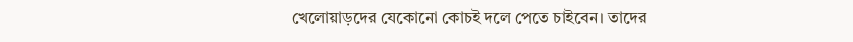খেলোয়াড়দের যেকোনো কোচই দলে পেতে চাইবেন। তাদের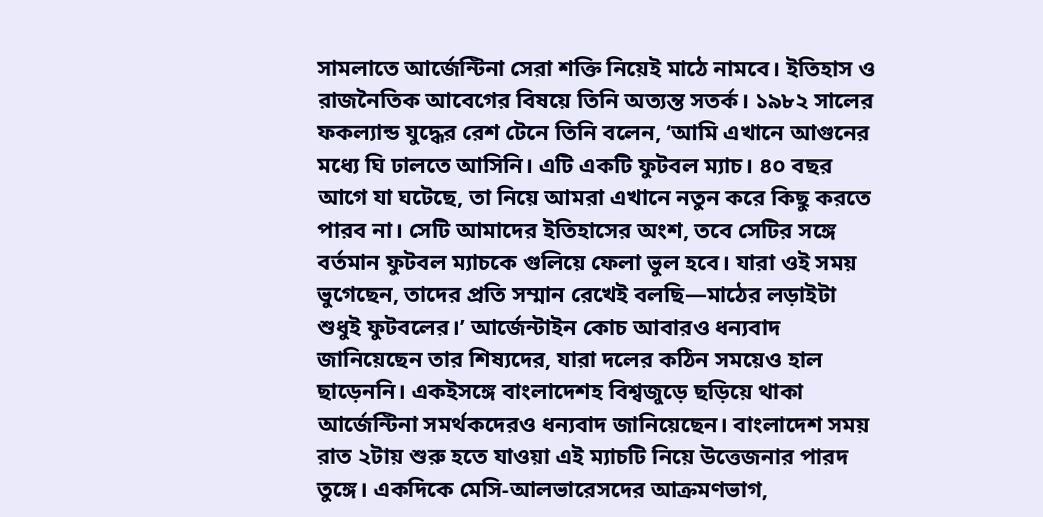সামলাতে আর্জেন্টিনা সেরা শক্তি নিয়েই মাঠে নামবে। ইতিহাস ও রাজনৈতিক আবেগের বিষয়ে তিনি অত্যন্ত সতর্ক। ১৯৮২ সালের ফকল্যান্ড যুদ্ধের রেশ টেনে তিনি বলেন, ‘আমি এখানে আগুনের মধ্যে ঘি ঢালতে আসিনি। এটি একটি ফুটবল ম্যাচ। ৪০ বছর আগে যা ঘটেছে, তা নিয়ে আমরা এখানে নতুন করে কিছু করতে পারব না। সেটি আমাদের ইতিহাসের অংশ, তবে সেটির সঙ্গে বর্তমান ফুটবল ম্যাচকে গুলিয়ে ফেলা ভুল হবে। যারা ওই সময় ভুগেছেন, তাদের প্রতি সম্মান রেখেই বলছি—মাঠের লড়াইটা শুধুই ফুটবলের।’ আর্জেন্টাইন কোচ আবারও ধন্যবাদ জানিয়েছেন তার শিষ্যদের, যারা দলের কঠিন সময়েও হাল ছাড়েননি। একইসঙ্গে বাংলাদেশহ বিশ্বজুড়ে ছড়িয়ে থাকা আর্জেন্টিনা সমর্থকদেরও ধন্যবাদ জানিয়েছেন। বাংলাদেশ সময় রাত ২টায় শুরু হতে যাওয়া এই ম্যাচটি নিয়ে উত্তেজনার পারদ তুঙ্গে। একদিকে মেসি-আলভারেসদের আক্রমণভাগ,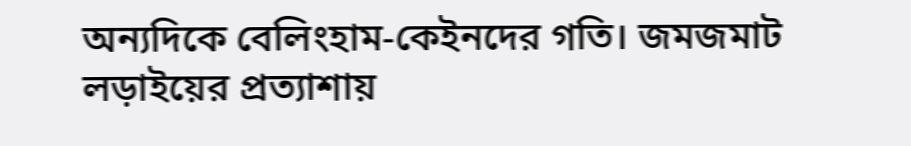অন্যদিকে বেলিংহাম-কেইনদের গতি। জমজমাট লড়াইয়ের প্রত্যাশায়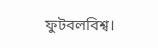ফুটবলবিশ্ব।